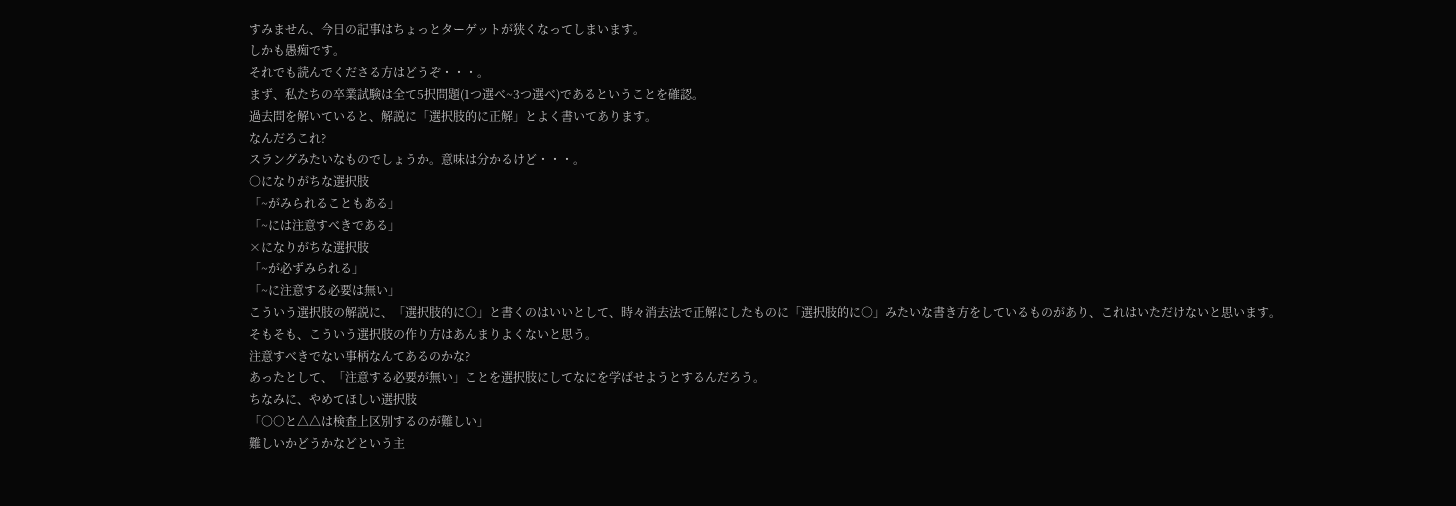すみません、今日の記事はちょっとターゲットが狭くなってしまいます。
しかも愚痴です。
それでも読んでくださる方はどうぞ・・・。
まず、私たちの卒業試験は全て5択問題(1つ選べ~3つ選べ)であるということを確認。
過去問を解いていると、解説に「選択肢的に正解」とよく書いてあります。
なんだろこれ?
スラングみたいなものでしょうか。意味は分かるけど・・・。
○になりがちな選択肢
「~がみられることもある」
「~には注意すべきである」
×になりがちな選択肢
「~が必ずみられる」
「~に注意する必要は無い」
こういう選択肢の解説に、「選択肢的に○」と書くのはいいとして、時々消去法で正解にしたものに「選択肢的に○」みたいな書き方をしているものがあり、これはいただけないと思います。
そもそも、こういう選択肢の作り方はあんまりよくないと思う。
注意すべきでない事柄なんてあるのかな?
あったとして、「注意する必要が無い」ことを選択肢にしてなにを学ばせようとするんだろう。
ちなみに、やめてほしい選択肢
「○○と△△は検査上区別するのが難しい」
難しいかどうかなどという主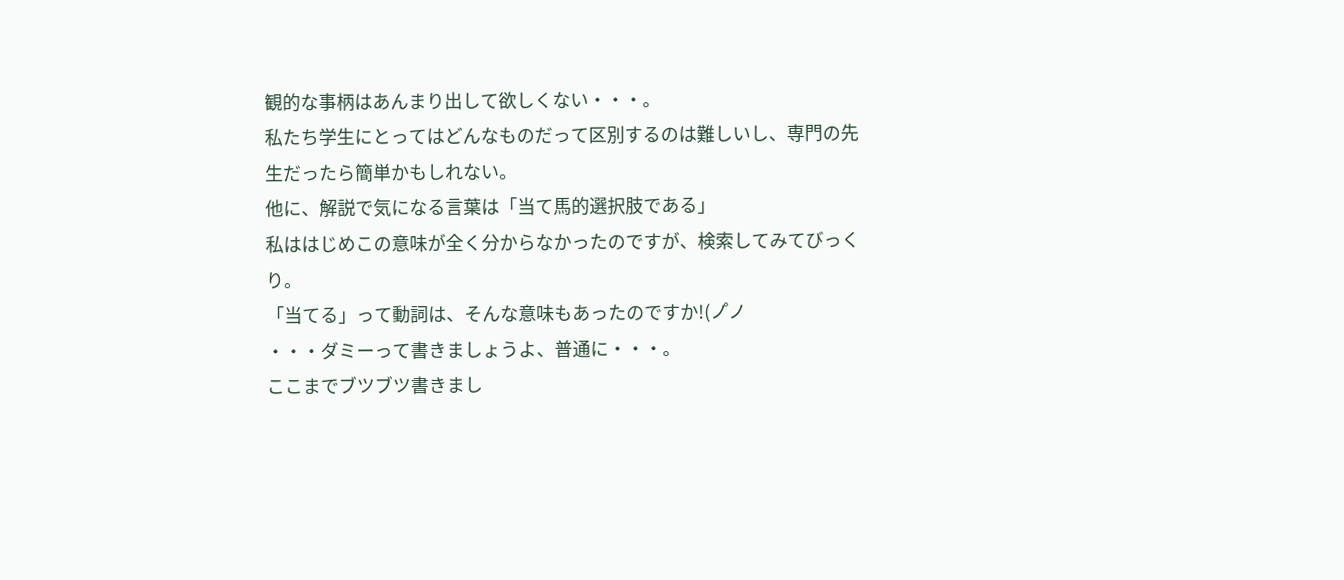観的な事柄はあんまり出して欲しくない・・・。
私たち学生にとってはどんなものだって区別するのは難しいし、専門の先生だったら簡単かもしれない。
他に、解説で気になる言葉は「当て馬的選択肢である」
私ははじめこの意味が全く分からなかったのですが、検索してみてびっくり。
「当てる」って動詞は、そんな意味もあったのですか!(ノ゚ノ
・・・ダミーって書きましょうよ、普通に・・・。
ここまでブツブツ書きまし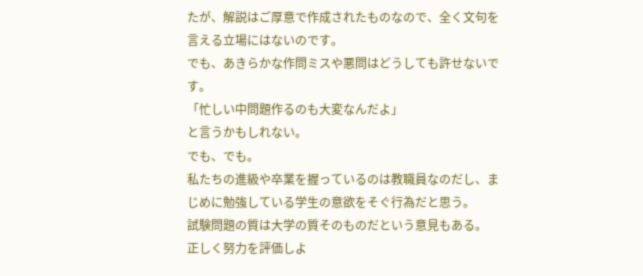たが、解説はご厚意で作成されたものなので、全く文句を言える立場にはないのです。
でも、あきらかな作問ミスや悪問はどうしても許せないです。
「忙しい中問題作るのも大変なんだよ」
と言うかもしれない。
でも、でも。
私たちの進級や卒業を握っているのは教職員なのだし、まじめに勉強している学生の意欲をそぐ行為だと思う。
試験問題の質は大学の質そのものだという意見もある。
正しく努力を評価しよ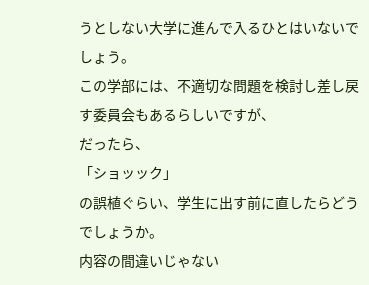うとしない大学に進んで入るひとはいないでしょう。
この学部には、不適切な問題を検討し差し戻す委員会もあるらしいですが、
だったら、
「ショッック」
の誤植ぐらい、学生に出す前に直したらどうでしょうか。
内容の間違いじゃない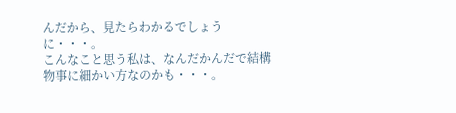んだから、見たらわかるでしょうに・・・。
こんなこと思う私は、なんだかんだで結構物事に細かい方なのかも・・・。